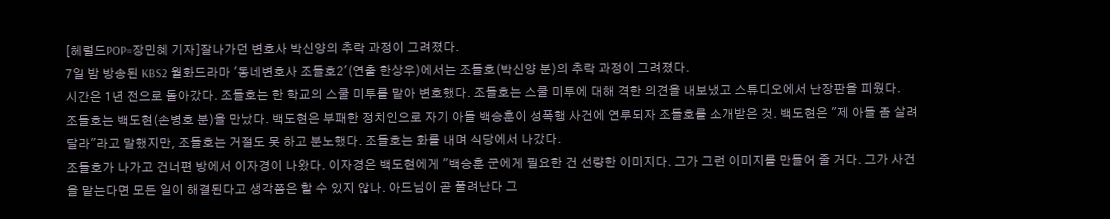[헤럴드POP=장민혜 기자]잘나가던 변호사 박신양의 추락 과정이 그려졌다.
7일 밤 방송된 KBS2 월화드라마 '동네변호사 조들호2'(연출 한상우)에서는 조들호(박신양 분)의 추락 과정이 그려졌다.
시간은 1년 전으로 돌아갔다. 조들호는 한 학교의 스쿨 미투를 맡아 변호했다. 조들호는 스쿨 미투에 대해 격한 의견을 내보냈고 스튜디오에서 난장판을 피웠다.
조들호는 백도현(손병호 분)을 만났다. 백도현은 부패한 정치인으로 자기 아들 백승훈이 성폭행 사건에 연루되자 조들호를 소개받은 것. 백도현은 "제 아들 좀 살려 달라"라고 말했지만, 조들호는 거절도 못 하고 분노했다. 조들호는 화를 내며 식당에서 나갔다.
조들호가 나가고 건너편 방에서 이자경이 나왔다. 이자경은 백도현에게 "백승훈 군에게 필요한 건 선량한 이미지다. 그가 그런 이미지를 만들어 줄 거다. 그가 사건을 맡는다면 모든 일이 해결된다고 생각쯤은 할 수 있지 않나. 아드님이 곧 풀려난다 그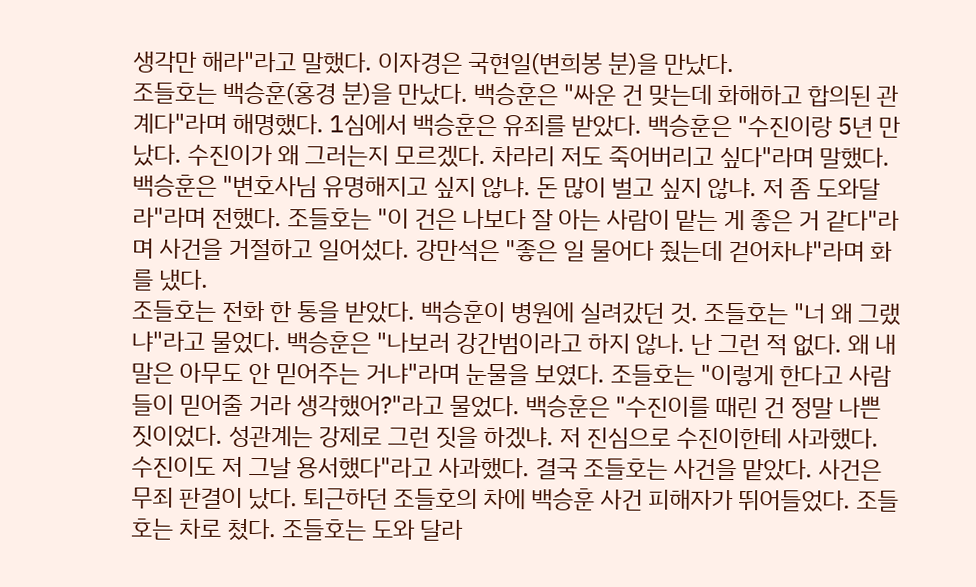생각만 해라"라고 말했다. 이자경은 국현일(변희봉 분)을 만났다.
조들호는 백승훈(홍경 분)을 만났다. 백승훈은 "싸운 건 맞는데 화해하고 합의된 관계다"라며 해명했다. 1심에서 백승훈은 유죄를 받았다. 백승훈은 "수진이랑 5년 만났다. 수진이가 왜 그러는지 모르겠다. 차라리 저도 죽어버리고 싶다"라며 말했다. 백승훈은 "변호사님 유명해지고 싶지 않냐. 돈 많이 벌고 싶지 않냐. 저 좀 도와달라"라며 전했다. 조들호는 "이 건은 나보다 잘 아는 사람이 맡는 게 좋은 거 같다"라며 사건을 거절하고 일어섰다. 강만석은 "좋은 일 물어다 줬는데 걷어차냐"라며 화를 냈다.
조들호는 전화 한 통을 받았다. 백승훈이 병원에 실려갔던 것. 조들호는 "너 왜 그랬냐"라고 물었다. 백승훈은 "나보러 강간범이라고 하지 않나. 난 그런 적 없다. 왜 내 말은 아무도 안 믿어주는 거냐"라며 눈물을 보였다. 조들호는 "이렇게 한다고 사람들이 믿어줄 거라 생각했어?"라고 물었다. 백승훈은 "수진이를 때린 건 정말 나쁜 짓이었다. 성관계는 강제로 그런 짓을 하겠냐. 저 진심으로 수진이한테 사과했다. 수진이도 저 그날 용서했다"라고 사과했다. 결국 조들호는 사건을 맡았다. 사건은 무죄 판결이 났다. 퇴근하던 조들호의 차에 백승훈 사건 피해자가 뛰어들었다. 조들호는 차로 쳤다. 조들호는 도와 달라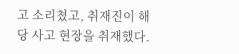고 소리쳤고, 취재진이 해당 사고 현장을 취재했다.